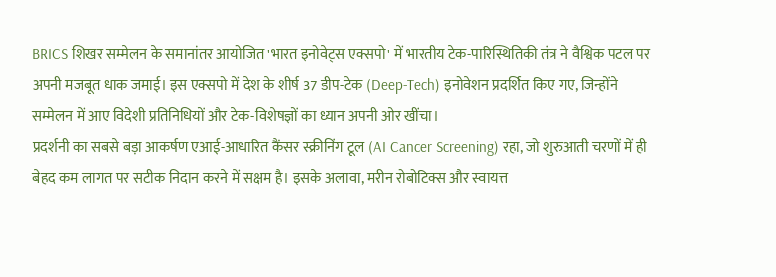BRICS शिखर सम्मेलन के समानांतर आयोजित 'भारत इनोवेट्स एक्सपो' में भारतीय टेक-पारिस्थितिकी तंत्र ने वैश्विक पटल पर अपनी मजबूत धाक जमाई। इस एक्सपो में देश के शीर्ष 37 डीप-टेक (Deep-Tech) इनोवेशन प्रदर्शित किए गए, जिन्होंने सम्मेलन में आए विदेशी प्रतिनिधियों और टेक-विशेषज्ञों का ध्यान अपनी ओर खींचा।
प्रदर्शनी का सबसे बड़ा आकर्षण एआई-आधारित कैंसर स्क्रीनिंग टूल (AI Cancer Screening) रहा, जो शुरुआती चरणों में ही बेहद कम लागत पर सटीक निदान करने में सक्षम है। इसके अलावा, मरीन रोबोटिक्स और स्वायत्त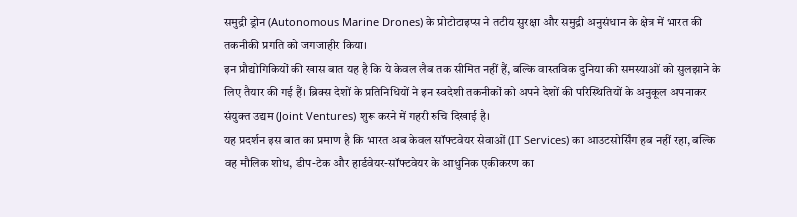समुद्री ड्रोन (Autonomous Marine Drones) के प्रोटोटाइप्स ने तटीय सुरक्षा और समुद्री अनुसंधान के क्षेत्र में भारत की तकनीकी प्रगति को जगजाहीर किया।
इन प्रौद्योगिकियों की खास बात यह है कि ये केवल लैब तक सीमित नहीं हैं, बल्कि वास्तविक दुनिया की समस्याओं को सुलझाने के लिए तैयार की गई हैं। ब्रिक्स देशों के प्रतिनिधियों ने इन स्वदेशी तकनीकों को अपने देशों की परिस्थितियों के अनुकूल अपनाकर संयुक्त उद्यम (Joint Ventures) शुरू करने में गहरी रुचि दिखाई है।
यह प्रदर्शन इस बात का प्रमाण है कि भारत अब केवल सॉफ्टवेयर सेवाओं (IT Services) का आउटसोर्सिंग हब नहीं रहा, बल्कि वह मौलिक शोध, डीप-टेक और हार्डवेयर-सॉफ्टवेयर के आधुनिक एकीकरण का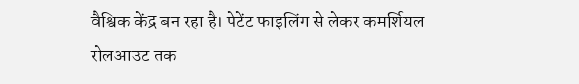वैश्विक केंद्र बन रहा है। पेटेंट फाइलिंग से लेकर कमर्शियल रोलआउट तक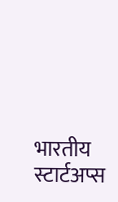भारतीय स्टार्टअप्स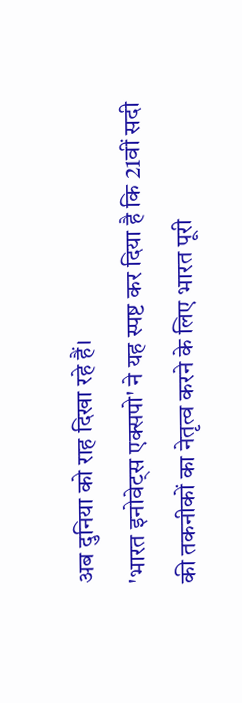अब दुनिया को राह दिखा रहे हैं।
'भारत इनोवेट्स एक्सपो' ने यह स्पष्ट कर दिया है कि 21वीं सदी की तकनीकों का नेतृत्व करने के लिए भारत पूरी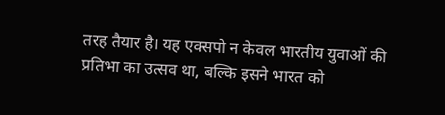तरह तैयार है। यह एक्सपो न केवल भारतीय युवाओं की प्रतिभा का उत्सव था, बल्कि इसने भारत को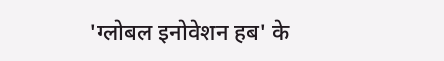'ग्लोबल इनोवेशन हब' के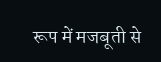रूप में मजबूती से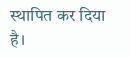स्थापित कर दिया है।